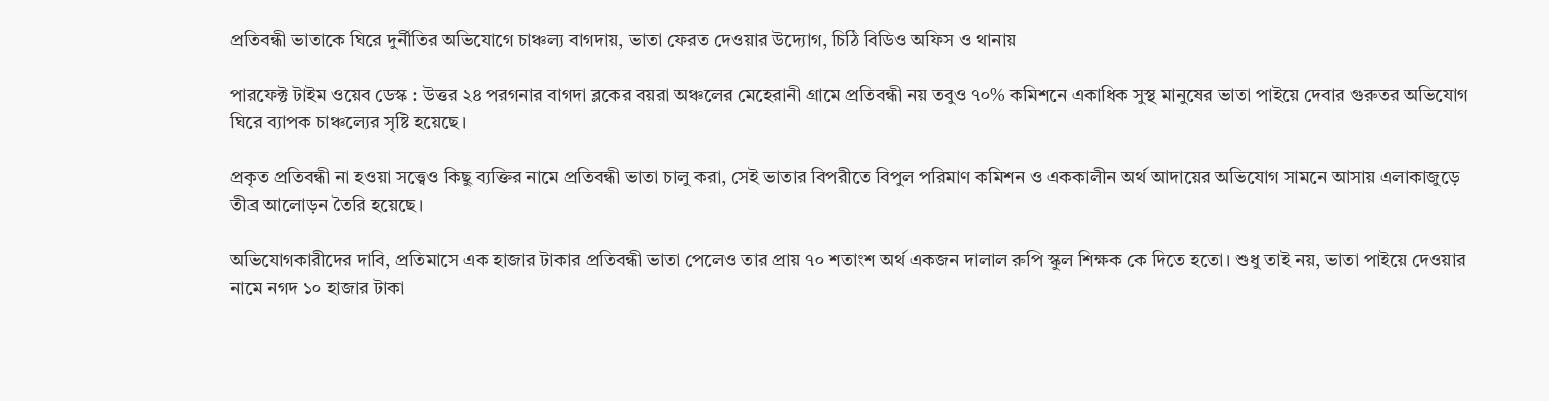প্রতিবন্ধী ভাতাকে ঘিরে দুর্নীতির অভিযোগে চাঞ্চল্য বাগদায়, ভাতা ফেরত দেওয়ার উদ্যোগ, চিঠি বিডিও অফিস ও থানায়

পারফেক্ট টাইম ওয়েব ডেস্ক : উত্তর ২৪ পরগনার বাগদা ব্লকের বয়রা অঞ্চলের মেহেরানী গ্রামে প্রতিবন্ধী নয় তবুও ৭০% কমিশনে একাধিক সুস্থ মানুষের ভাতা পাইয়ে দেবার গুরুতর অভিযোগ ঘিরে ব্যাপক চাঞ্চল্যের সৃষ্টি হয়েছে।

প্রকৃত প্রতিবন্ধী না হওয়া সত্ত্বেও কিছু ব্যক্তির নামে প্রতিবন্ধী ভাতা চালু করা, সেই ভাতার বিপরীতে বিপুল পরিমাণ কমিশন ও এককালীন অর্থ আদায়ের অভিযোগ সামনে আসায় এলাকাজুড়ে তীব্র আলোড়ন তৈরি হয়েছে।

অভিযোগকারীদের দাবি, প্রতিমাসে এক হাজার টাকার প্রতিবন্ধী ভাতা পেলেও তার প্রায় ৭০ শতাংশ অর্থ একজন দালাল রুপি স্কুল শিক্ষক কে দিতে হতো। শুধু তাই নয়, ভাতা পাইয়ে দেওয়ার নামে নগদ ১০ হাজার টাকা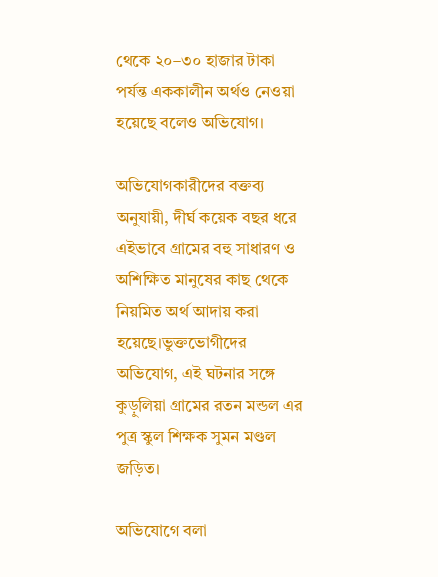থেকে ২০–৩০ হাজার টাকা পর্যন্ত এককালীন অর্থও নেওয়া হয়েছে বলেও অভিযোগ।

অভিযোগকারীদের বক্তব্য অনুযায়ী, দীর্ঘ কয়েক বছর ধরে এইভাবে গ্রামের বহু সাধারণ ও অশিক্ষিত মানুষের কাছ থেকে নিয়মিত অর্থ আদায় করা হয়েছে।ভুক্তভোগীদের অভিযোগ, এই ঘটনার সঙ্গে কুড়ুলিয়া গ্রামের রতন মন্ডল এর পুত্র স্কুল শিক্ষক সুমন মণ্ডল জড়িত।

অভিযোগে বলা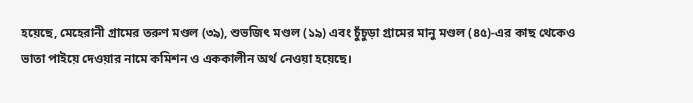হয়েছে, মেহেরানী গ্রামের তরুণ মণ্ডল (৩৯), শুভজিৎ মণ্ডল (১৯) এবং চুঁচুড়া গ্রামের মানু মণ্ডল (৪৫)-এর কাছ থেকেও ভাতা পাইয়ে দেওয়ার নামে কমিশন ও এককালীন অর্থ নেওয়া হয়েছে।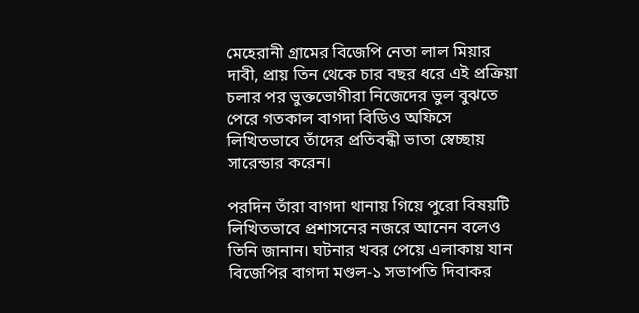মেহেরানী গ্রামের বিজেপি নেতা লাল মিয়ার দাবী, প্রায় তিন থেকে চার বছর ধরে এই প্রক্রিয়া চলার পর ভুক্তভোগীরা নিজেদের ভুল বুঝতে পেরে গতকাল বাগদা বিডিও অফিসে লিখিতভাবে তাঁদের প্রতিবন্ধী ভাতা স্বেচ্ছায় সারেন্ডার করেন।

পরদিন তাঁরা বাগদা থানায় গিয়ে পুরো বিষয়টি লিখিতভাবে প্রশাসনের নজরে আনেন বলেও তিনি জানান। ঘটনার খবর পেয়ে এলাকায় যান বিজেপির বাগদা মণ্ডল-১ সভাপতি দিবাকর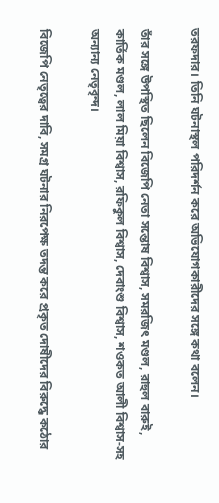তরফদার। তিনি ঘটনাস্থল পরিদর্শন করে অভিযোগকারীদের সঙ্গে কথা বলেন।

তাঁর সঙ্গে উপস্থিত ছিলেন বিজেপি নেতা সন্তোষ বিশ্বাস, সমরজিৎ মণ্ডল, রাহুল বারুই, কার্তিক মণ্ডল, লাল মিয়া বিশ্বাস, রফিকুল বিশ্বাস, দেবাংশু বিশ্বাস, শওকত আলী বিশ্বাস-সহ অন্যান্য নেতৃবৃন্দ।

বিজেপি নেতৃত্বের দাবি, সমগ্র ঘটনার নিরপেক্ষ তদন্ত করে প্রকৃত দোষীদের বিরুদ্ধে কঠোর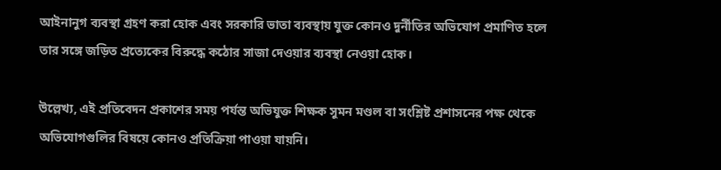আইনানুগ ব্যবস্থা গ্রহণ করা হোক এবং সরকারি ভাতা ব্যবস্থায় যুক্ত কোনও দুর্নীতির অভিযোগ প্রমাণিত হলে তার সঙ্গে জড়িত প্রত্যেকের বিরুদ্ধে কঠোর সাজা দেওয়ার ব্যবস্থা নেওয়া হোক।

উল্লেখ্য, এই প্রতিবেদন প্রকাশের সময় পর্যন্ত অভিযুক্ত শিক্ষক সুমন মণ্ডল বা সংশ্লিষ্ট প্রশাসনের পক্ষ থেকে অভিযোগগুলির বিষয়ে কোনও প্রতিক্রিয়া পাওয়া যায়নি।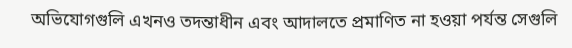অভিযোগগুলি এখনও তদন্তাধীন এবং আদালতে প্রমাণিত না হওয়া পর্যন্ত সেগুলি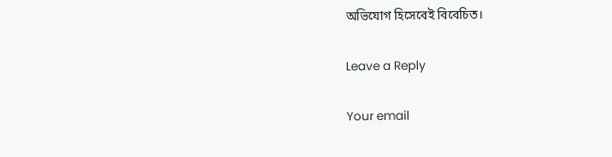অভিযোগ হিসেবেই বিবেচিত।

Leave a Reply

Your email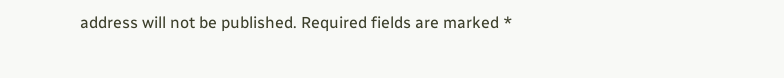address will not be published. Required fields are marked *